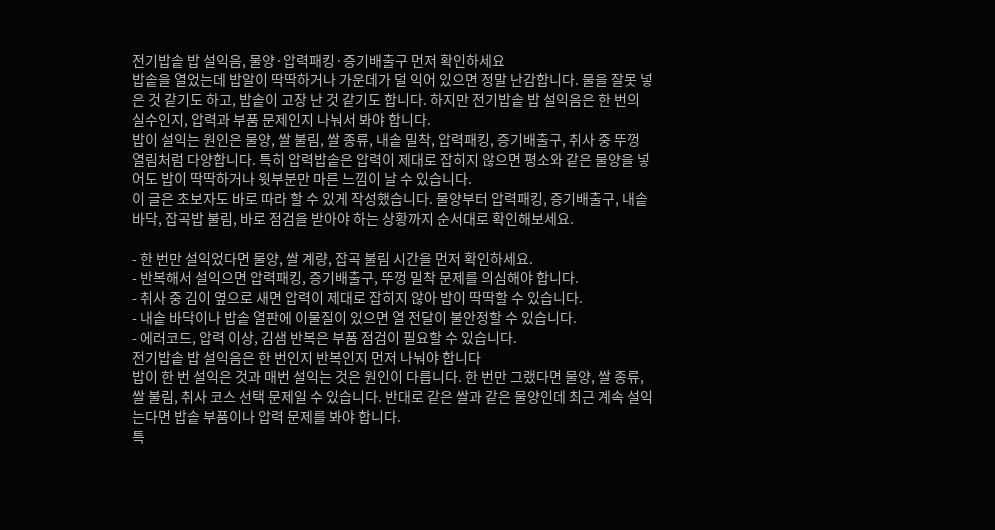전기밥솥 밥 설익음, 물양·압력패킹·증기배출구 먼저 확인하세요
밥솥을 열었는데 밥알이 딱딱하거나 가운데가 덜 익어 있으면 정말 난감합니다. 물을 잘못 넣은 것 같기도 하고, 밥솥이 고장 난 것 같기도 합니다. 하지만 전기밥솥 밥 설익음은 한 번의 실수인지, 압력과 부품 문제인지 나눠서 봐야 합니다.
밥이 설익는 원인은 물양, 쌀 불림, 쌀 종류, 내솥 밀착, 압력패킹, 증기배출구, 취사 중 뚜껑 열림처럼 다양합니다. 특히 압력밥솥은 압력이 제대로 잡히지 않으면 평소와 같은 물양을 넣어도 밥이 딱딱하거나 윗부분만 마른 느낌이 날 수 있습니다.
이 글은 초보자도 바로 따라 할 수 있게 작성했습니다. 물양부터 압력패킹, 증기배출구, 내솥 바닥, 잡곡밥 불림, 바로 점검을 받아야 하는 상황까지 순서대로 확인해보세요.

- 한 번만 설익었다면 물양, 쌀 계량, 잡곡 불림 시간을 먼저 확인하세요.
- 반복해서 설익으면 압력패킹, 증기배출구, 뚜껑 밀착 문제를 의심해야 합니다.
- 취사 중 김이 옆으로 새면 압력이 제대로 잡히지 않아 밥이 딱딱할 수 있습니다.
- 내솥 바닥이나 밥솥 열판에 이물질이 있으면 열 전달이 불안정할 수 있습니다.
- 에러코드, 압력 이상, 김샘 반복은 부품 점검이 필요할 수 있습니다.
전기밥솥 밥 설익음은 한 번인지 반복인지 먼저 나눠야 합니다
밥이 한 번 설익은 것과 매번 설익는 것은 원인이 다릅니다. 한 번만 그랬다면 물양, 쌀 종류, 쌀 불림, 취사 코스 선택 문제일 수 있습니다. 반대로 같은 쌀과 같은 물양인데 최근 계속 설익는다면 밥솥 부품이나 압력 문제를 봐야 합니다.
특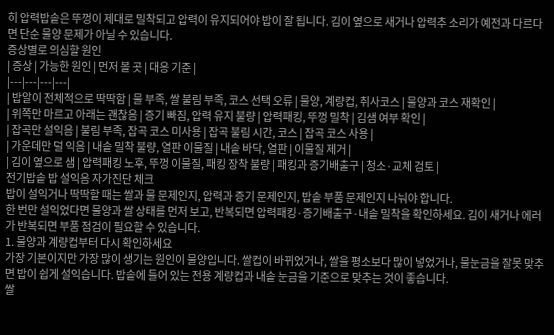히 압력밥솥은 뚜껑이 제대로 밀착되고 압력이 유지되어야 밥이 잘 됩니다. 김이 옆으로 새거나 압력추 소리가 예전과 다르다면 단순 물양 문제가 아닐 수 있습니다.
증상별로 의심할 원인
| 증상 | 가능한 원인 | 먼저 볼 곳 | 대응 기준 |
|---|---|---|---|
| 밥알이 전체적으로 딱딱함 | 물 부족, 쌀 불림 부족, 코스 선택 오류 | 물양, 계량컵, 취사코스 | 물양과 코스 재확인 |
| 위쪽만 마르고 아래는 괜찮음 | 증기 빠짐, 압력 유지 불량 | 압력패킹, 뚜껑 밀착 | 김샘 여부 확인 |
| 잡곡만 설익음 | 불림 부족, 잡곡 코스 미사용 | 잡곡 불림 시간, 코스 | 잡곡 코스 사용 |
| 가운데만 덜 익음 | 내솥 밀착 불량, 열판 이물질 | 내솥 바닥, 열판 | 이물질 제거 |
| 김이 옆으로 샘 | 압력패킹 노후, 뚜껑 이물질, 패킹 장착 불량 | 패킹과 증기배출구 | 청소·교체 검토 |
전기밥솥 밥 설익음 자가진단 체크
밥이 설익거나 딱딱할 때는 쌀과 물 문제인지, 압력과 증기 문제인지, 밥솥 부품 문제인지 나눠야 합니다.
한 번만 설익었다면 물양과 쌀 상태를 먼저 보고, 반복되면 압력패킹·증기배출구·내솥 밀착을 확인하세요. 김이 새거나 에러가 반복되면 부품 점검이 필요할 수 있습니다.
1. 물양과 계량컵부터 다시 확인하세요
가장 기본이지만 가장 많이 생기는 원인이 물양입니다. 쌀컵이 바뀌었거나, 쌀을 평소보다 많이 넣었거나, 물눈금을 잘못 맞추면 밥이 쉽게 설익습니다. 밥솥에 들어 있는 전용 계량컵과 내솥 눈금을 기준으로 맞추는 것이 좋습니다.
쌀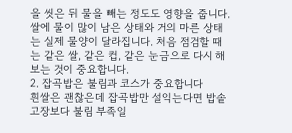을 씻은 뒤 물을 빼는 정도도 영향을 줍니다. 쌀에 물이 많이 남은 상태와 거의 마른 상태는 실제 물양이 달라집니다. 처음 점검할 때는 같은 쌀, 같은 컵, 같은 눈금으로 다시 해보는 것이 중요합니다.
2. 잡곡밥은 불림과 코스가 중요합니다
흰쌀은 괜찮은데 잡곡밥만 설익는다면 밥솥 고장보다 불림 부족일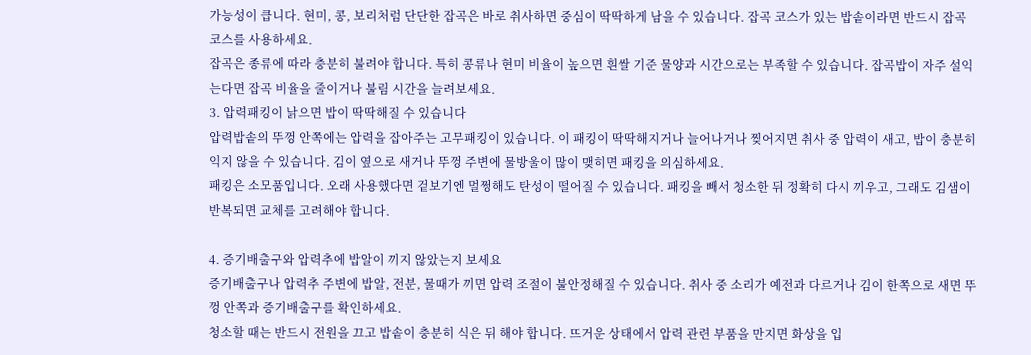가능성이 큽니다. 현미, 콩, 보리처럼 단단한 잡곡은 바로 취사하면 중심이 딱딱하게 남을 수 있습니다. 잡곡 코스가 있는 밥솥이라면 반드시 잡곡 코스를 사용하세요.
잡곡은 종류에 따라 충분히 불려야 합니다. 특히 콩류나 현미 비율이 높으면 흰쌀 기준 물양과 시간으로는 부족할 수 있습니다. 잡곡밥이 자주 설익는다면 잡곡 비율을 줄이거나 불림 시간을 늘려보세요.
3. 압력패킹이 낡으면 밥이 딱딱해질 수 있습니다
압력밥솥의 뚜껑 안쪽에는 압력을 잡아주는 고무패킹이 있습니다. 이 패킹이 딱딱해지거나 늘어나거나 찢어지면 취사 중 압력이 새고, 밥이 충분히 익지 않을 수 있습니다. 김이 옆으로 새거나 뚜껑 주변에 물방울이 많이 맺히면 패킹을 의심하세요.
패킹은 소모품입니다. 오래 사용했다면 겉보기엔 멀쩡해도 탄성이 떨어질 수 있습니다. 패킹을 빼서 청소한 뒤 정확히 다시 끼우고, 그래도 김샘이 반복되면 교체를 고려해야 합니다.

4. 증기배출구와 압력추에 밥알이 끼지 않았는지 보세요
증기배출구나 압력추 주변에 밥알, 전분, 물때가 끼면 압력 조절이 불안정해질 수 있습니다. 취사 중 소리가 예전과 다르거나 김이 한쪽으로 새면 뚜껑 안쪽과 증기배출구를 확인하세요.
청소할 때는 반드시 전원을 끄고 밥솥이 충분히 식은 뒤 해야 합니다. 뜨거운 상태에서 압력 관련 부품을 만지면 화상을 입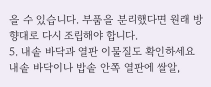을 수 있습니다. 부품을 분리했다면 원래 방향대로 다시 조립해야 합니다.
5. 내솥 바닥과 열판 이물질도 확인하세요
내솥 바닥이나 밥솥 안쪽 열판에 쌀알,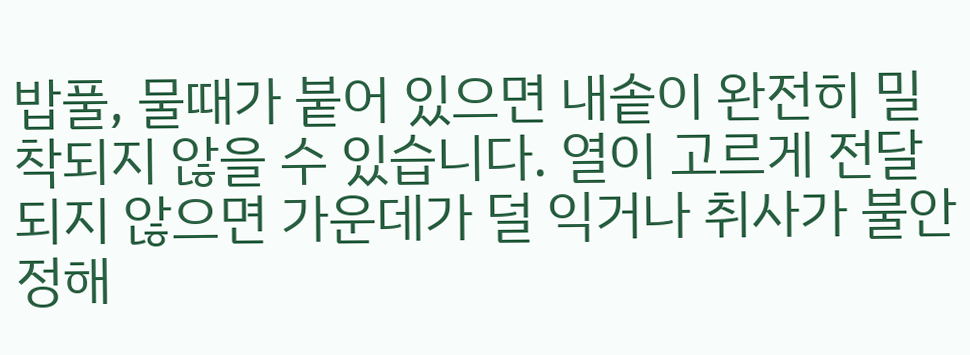밥풀, 물때가 붙어 있으면 내솥이 완전히 밀착되지 않을 수 있습니다. 열이 고르게 전달되지 않으면 가운데가 덜 익거나 취사가 불안정해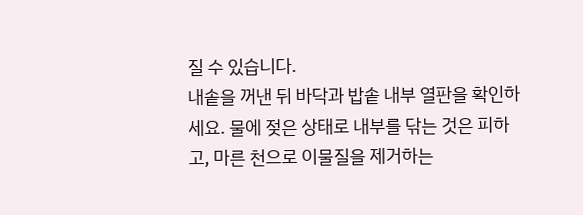질 수 있습니다.
내솥을 꺼낸 뒤 바닥과 밥솥 내부 열판을 확인하세요. 물에 젖은 상태로 내부를 닦는 것은 피하고, 마른 천으로 이물질을 제거하는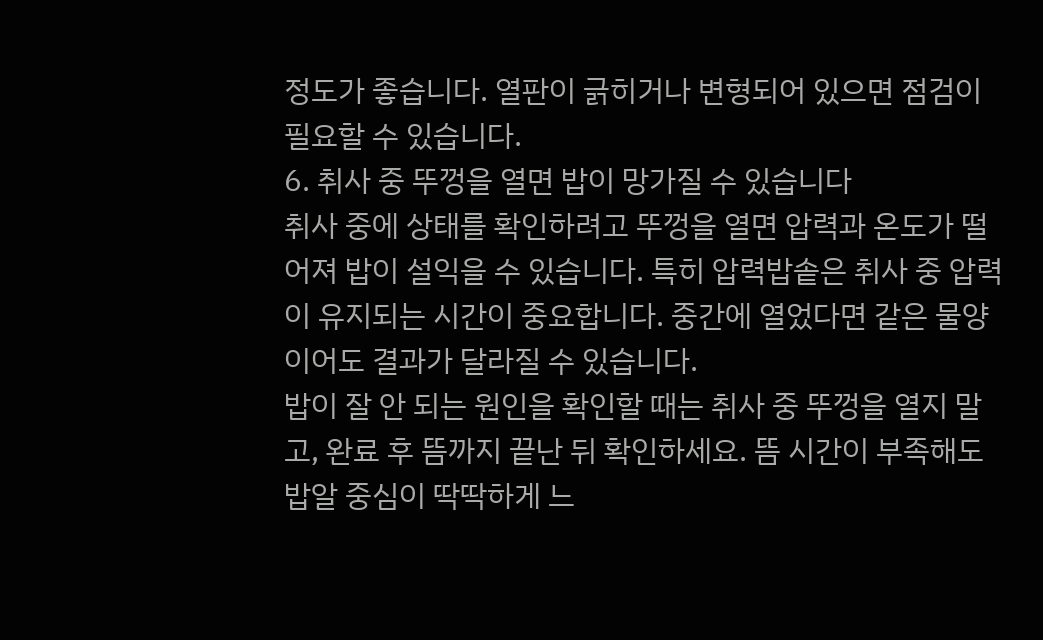정도가 좋습니다. 열판이 긁히거나 변형되어 있으면 점검이 필요할 수 있습니다.
6. 취사 중 뚜껑을 열면 밥이 망가질 수 있습니다
취사 중에 상태를 확인하려고 뚜껑을 열면 압력과 온도가 떨어져 밥이 설익을 수 있습니다. 특히 압력밥솥은 취사 중 압력이 유지되는 시간이 중요합니다. 중간에 열었다면 같은 물양이어도 결과가 달라질 수 있습니다.
밥이 잘 안 되는 원인을 확인할 때는 취사 중 뚜껑을 열지 말고, 완료 후 뜸까지 끝난 뒤 확인하세요. 뜸 시간이 부족해도 밥알 중심이 딱딱하게 느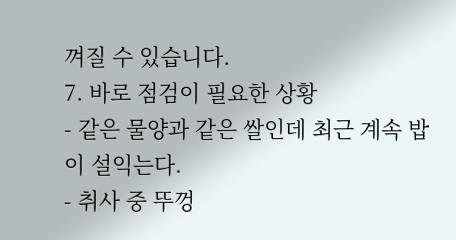껴질 수 있습니다.
7. 바로 점검이 필요한 상황
- 같은 물양과 같은 쌀인데 최근 계속 밥이 설익는다.
- 취사 중 뚜껑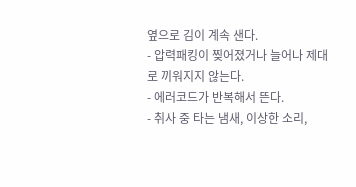옆으로 김이 계속 샌다.
- 압력패킹이 찢어졌거나 늘어나 제대로 끼워지지 않는다.
- 에러코드가 반복해서 뜬다.
- 취사 중 타는 냄새, 이상한 소리,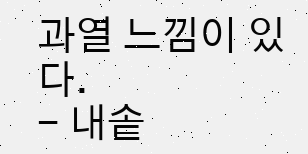과열 느낌이 있다.
- 내솥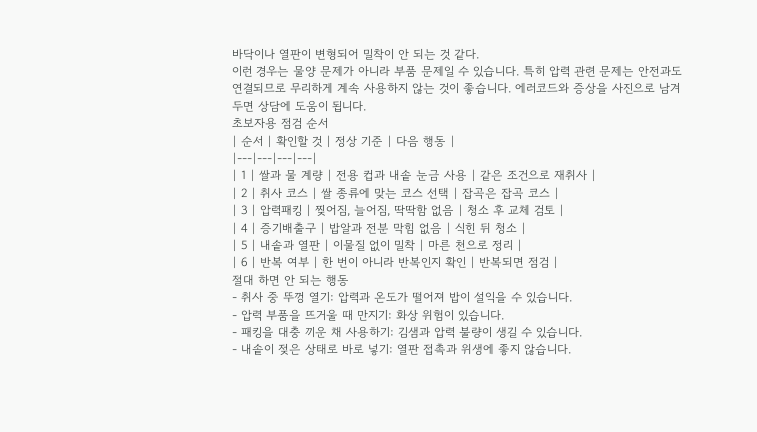바닥이나 열판이 변형되어 밀착이 안 되는 것 같다.
이런 경우는 물양 문제가 아니라 부품 문제일 수 있습니다. 특히 압력 관련 문제는 안전과도 연결되므로 무리하게 계속 사용하지 않는 것이 좋습니다. 에러코드와 증상을 사진으로 남겨두면 상담에 도움이 됩니다.
초보자용 점검 순서
| 순서 | 확인할 것 | 정상 기준 | 다음 행동 |
|---|---|---|---|
| 1 | 쌀과 물 계량 | 전용 컵과 내솥 눈금 사용 | 같은 조건으로 재취사 |
| 2 | 취사 코스 | 쌀 종류에 맞는 코스 선택 | 잡곡은 잡곡 코스 |
| 3 | 압력패킹 | 찢어짐, 늘어짐, 딱딱함 없음 | 청소 후 교체 검토 |
| 4 | 증기배출구 | 밥알과 전분 막힘 없음 | 식힌 뒤 청소 |
| 5 | 내솥과 열판 | 이물질 없이 밀착 | 마른 천으로 정리 |
| 6 | 반복 여부 | 한 번이 아니라 반복인지 확인 | 반복되면 점검 |
절대 하면 안 되는 행동
- 취사 중 뚜껑 열기: 압력과 온도가 떨어져 밥이 설익을 수 있습니다.
- 압력 부품을 뜨거울 때 만지기: 화상 위험이 있습니다.
- 패킹을 대충 끼운 채 사용하기: 김샘과 압력 불량이 생길 수 있습니다.
- 내솥이 젖은 상태로 바로 넣기: 열판 접촉과 위생에 좋지 않습니다.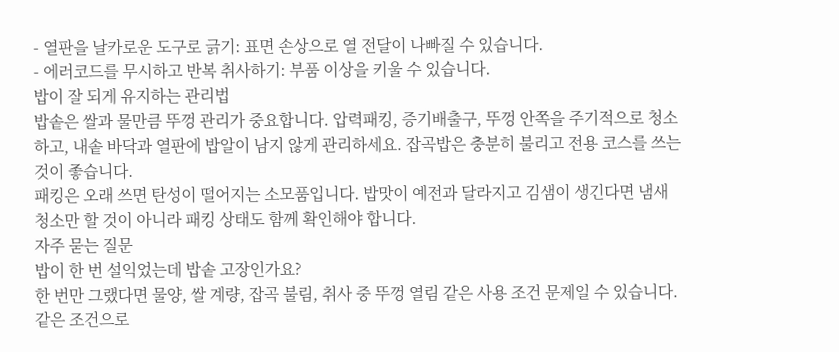- 열판을 날카로운 도구로 긁기: 표면 손상으로 열 전달이 나빠질 수 있습니다.
- 에러코드를 무시하고 반복 취사하기: 부품 이상을 키울 수 있습니다.
밥이 잘 되게 유지하는 관리법
밥솥은 쌀과 물만큼 뚜껑 관리가 중요합니다. 압력패킹, 증기배출구, 뚜껑 안쪽을 주기적으로 청소하고, 내솥 바닥과 열판에 밥알이 남지 않게 관리하세요. 잡곡밥은 충분히 불리고 전용 코스를 쓰는 것이 좋습니다.
패킹은 오래 쓰면 탄성이 떨어지는 소모품입니다. 밥맛이 예전과 달라지고 김샘이 생긴다면 냄새 청소만 할 것이 아니라 패킹 상태도 함께 확인해야 합니다.
자주 묻는 질문
밥이 한 번 설익었는데 밥솥 고장인가요?
한 번만 그랬다면 물양, 쌀 계량, 잡곡 불림, 취사 중 뚜껑 열림 같은 사용 조건 문제일 수 있습니다. 같은 조건으로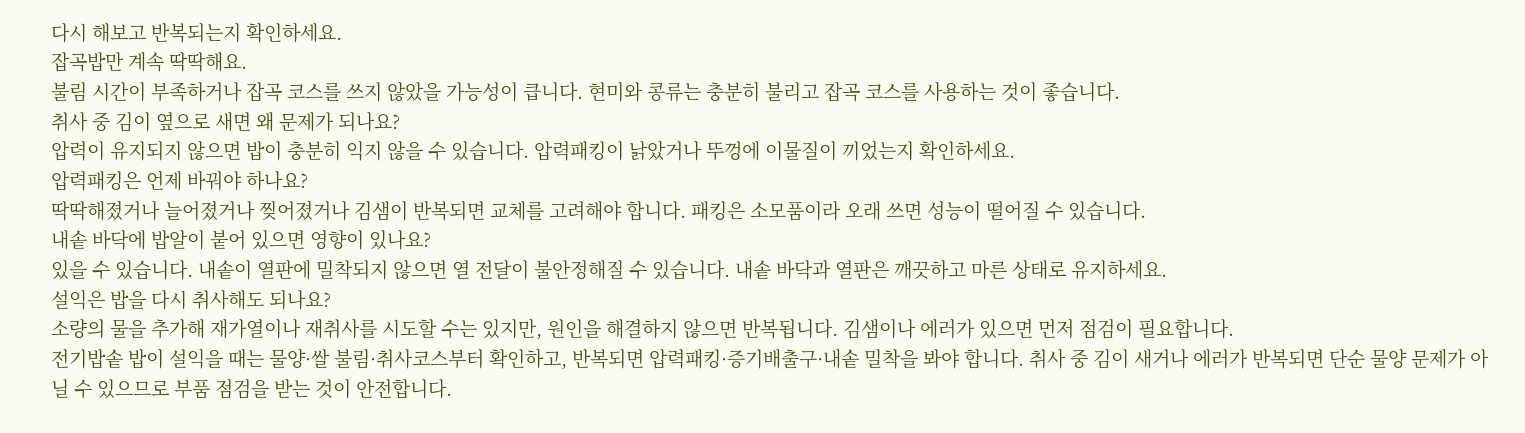다시 해보고 반복되는지 확인하세요.
잡곡밥만 계속 딱딱해요.
불림 시간이 부족하거나 잡곡 코스를 쓰지 않았을 가능성이 큽니다. 현미와 콩류는 충분히 불리고 잡곡 코스를 사용하는 것이 좋습니다.
취사 중 김이 옆으로 새면 왜 문제가 되나요?
압력이 유지되지 않으면 밥이 충분히 익지 않을 수 있습니다. 압력패킹이 낡았거나 뚜껑에 이물질이 끼었는지 확인하세요.
압력패킹은 언제 바꿔야 하나요?
딱딱해졌거나 늘어졌거나 찢어졌거나 김샘이 반복되면 교체를 고려해야 합니다. 패킹은 소모품이라 오래 쓰면 성능이 떨어질 수 있습니다.
내솥 바닥에 밥알이 붙어 있으면 영향이 있나요?
있을 수 있습니다. 내솥이 열판에 밀착되지 않으면 열 전달이 불안정해질 수 있습니다. 내솥 바닥과 열판은 깨끗하고 마른 상태로 유지하세요.
설익은 밥을 다시 취사해도 되나요?
소량의 물을 추가해 재가열이나 재취사를 시도할 수는 있지만, 원인을 해결하지 않으면 반복됩니다. 김샘이나 에러가 있으면 먼저 점검이 필요합니다.
전기밥솥 밥이 설익을 때는 물양·쌀 불림·취사코스부터 확인하고, 반복되면 압력패킹·증기배출구·내솥 밀착을 봐야 합니다. 취사 중 김이 새거나 에러가 반복되면 단순 물양 문제가 아닐 수 있으므로 부품 점검을 받는 것이 안전합니다.